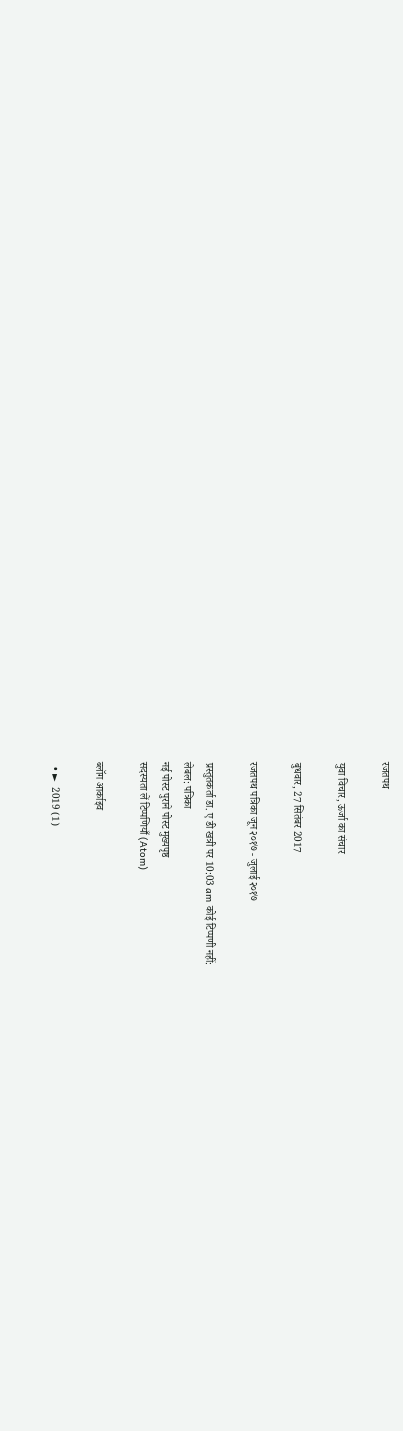रजतपथ

युवा विचार, ऊर्जा का संचार

बुधवार, 27 सितंबर 2017

रजतपथ पत्रिका जून २०१७ - जुलाई २०१७

प्रस्तुतकर्ता डा. ए डी खत्री पर 10:03 am कोई टिप्पणी नहीं:
लेबल: पत्रिका
नई पोस्ट पुराने पोस्ट मुख्यपृष्ठ
सदस्यता लें टिप्पणियाँ (Atom)

ब्लॉग आर्काइव

  • ►  2019 (1)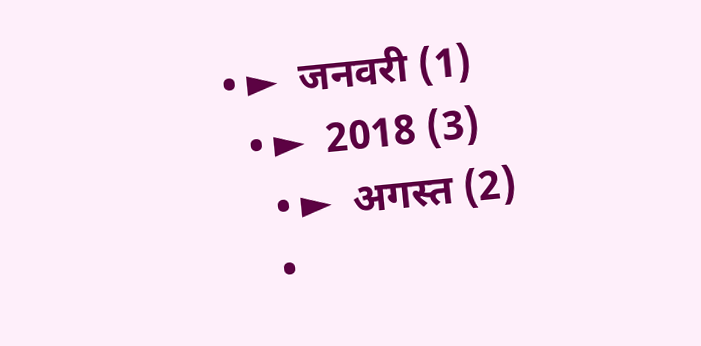• ►  जनवरी (1)
  • ►  2018 (3)
    • ►  अगस्त (2)
    •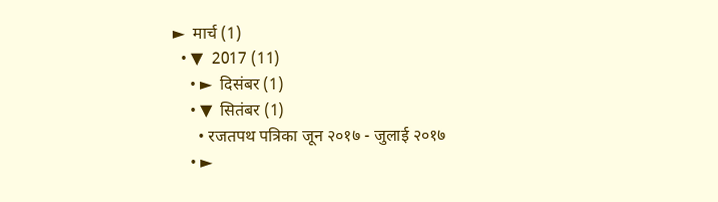►  मार्च (1)
  • ▼  2017 (11)
    • ►  दिसंबर (1)
    • ▼  सितंबर (1)
      • रजतपथ पत्रिका जून २०१७ - जुलाई २०१७
    • ►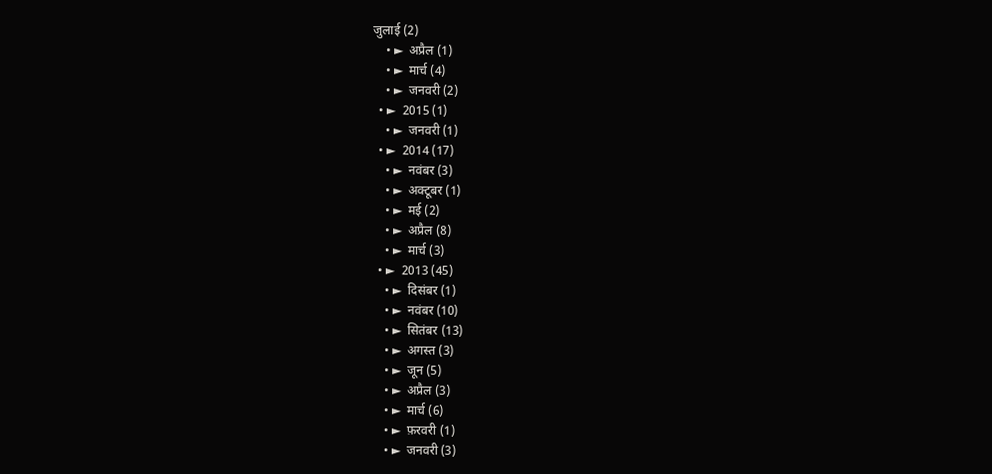जुलाई (2)
    • ►  अप्रैल (1)
    • ►  मार्च (4)
    • ►  जनवरी (2)
  • ►  2015 (1)
    • ►  जनवरी (1)
  • ►  2014 (17)
    • ►  नवंबर (3)
    • ►  अक्टूबर (1)
    • ►  मई (2)
    • ►  अप्रैल (8)
    • ►  मार्च (3)
  • ►  2013 (45)
    • ►  दिसंबर (1)
    • ►  नवंबर (10)
    • ►  सितंबर (13)
    • ►  अगस्त (3)
    • ►  जून (5)
    • ►  अप्रैल (3)
    • ►  मार्च (6)
    • ►  फ़रवरी (1)
    • ►  जनवरी (3)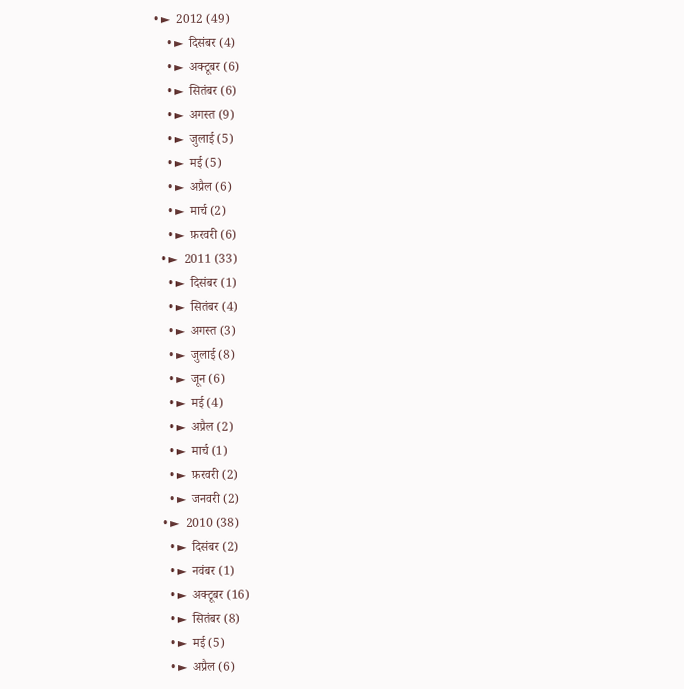• ►  2012 (49)
    • ►  दिसंबर (4)
    • ►  अक्टूबर (6)
    • ►  सितंबर (6)
    • ►  अगस्त (9)
    • ►  जुलाई (5)
    • ►  मई (5)
    • ►  अप्रैल (6)
    • ►  मार्च (2)
    • ►  फ़रवरी (6)
  • ►  2011 (33)
    • ►  दिसंबर (1)
    • ►  सितंबर (4)
    • ►  अगस्त (3)
    • ►  जुलाई (8)
    • ►  जून (6)
    • ►  मई (4)
    • ►  अप्रैल (2)
    • ►  मार्च (1)
    • ►  फ़रवरी (2)
    • ►  जनवरी (2)
  • ►  2010 (38)
    • ►  दिसंबर (2)
    • ►  नवंबर (1)
    • ►  अक्टूबर (16)
    • ►  सितंबर (8)
    • ►  मई (5)
    • ►  अप्रैल (6)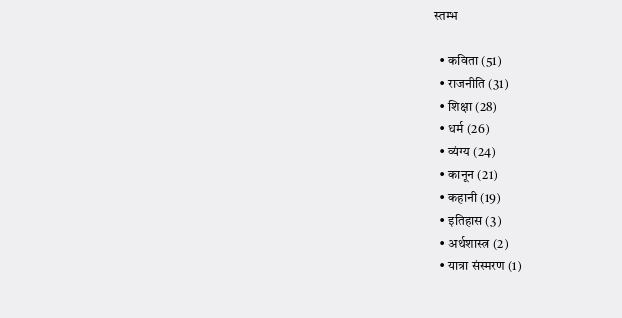स्तम्भ

  • कविता (51)
  • राजनीति (31)
  • शिक्षा (28)
  • धर्म (26)
  • व्यंग्य (24)
  • कानून (21)
  • कहानी (19)
  • इतिहास (3)
  • अर्थशास्त्र (2)
  • यात्रा संस्मरण (1)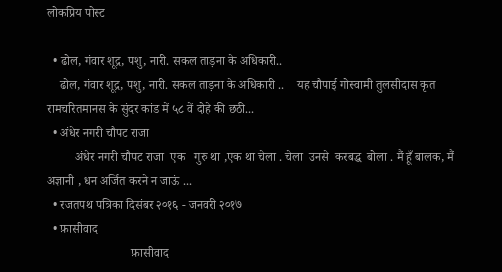लोकप्रिय पोस्ट

  • ढोल, गंवार शूद्र, पशु, नारी. सकल ताड़ना के अधिकारी..
    ढोल, गंवार शूद्र, पशु, नारी. सकल ताड़ना के अधिकारी ..    यह चौपाई गोस्वामी तुलसीदास कृत रामचरितमानस के सुंदर कांड में ५८ वें दोहे की छठी...
  • अंधेर नगरी चौपट राजा
         अंधेर नगरी चौपट राजा  एक   गुरु था ,एक था चेला . चेला  उनसे  करबद्ध  बोला . मैं हूँ बालक, मैं अज्ञानी , धन अर्जित करने न जाऊं ...
  • रजतपथ पत्रिका दिसंबर २०१६ - जनवरी २०१७
  • फ़ासीवाद
                           फ़ासीवाद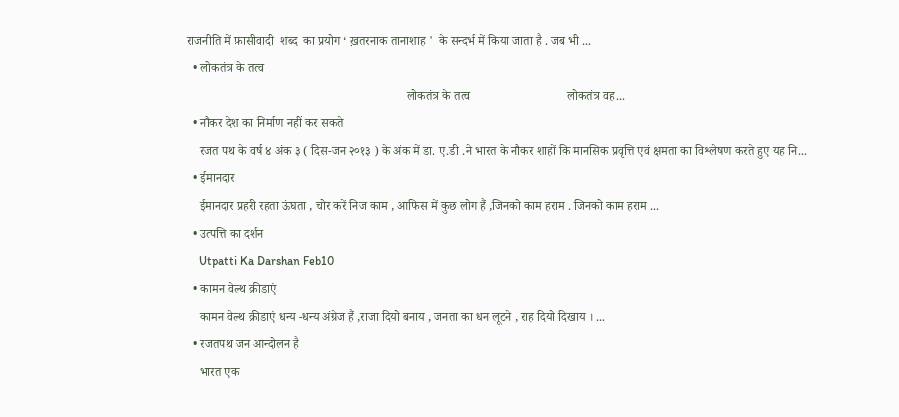राजनीति में फ़ासीवादी  शब्द  का प्रयोग ‘ ख़तरनाक तानाशाह '  के सन्दर्भ में किया जाता है . जब भी ...
  • लोकतंत्र के तत्व
                                                                      लोकतंत्र के तत्व                               लोकतंत्र वह...
  • नौकर देश का निर्माण नहीं कर सकते
    रजत पथ के वर्ष ४ अंक ३ ( दिस-जन २०१३ ) के अंक में डा. ए.डी .ने भारत के नौकर शाहों कि मानसिक प्रवृत्ति एवं क्षमता का विश्लेषण करते हुए यह नि...
  • ईमानदार
    ईमानदार प्रहरी रहता ऊंघता , चोर करें निज काम , आफिस में कुछ लोग हैं ,जिनको काम हराम . जिनको काम हराम ...
  • उत्पत्ति का दर्शन
    Utpatti Ka Darshan Feb10
  • कामन वेल्थ क्रीडाएं
    कामन वेल्थ क्रीडाएं धन्य -धन्य अंग्रेज हैं ,राजा दियो बनाय , जनता का धन लूटने , राह दियो दिखाय । ...
  • रजतपथ जन आन्दोलन है
    भारत एक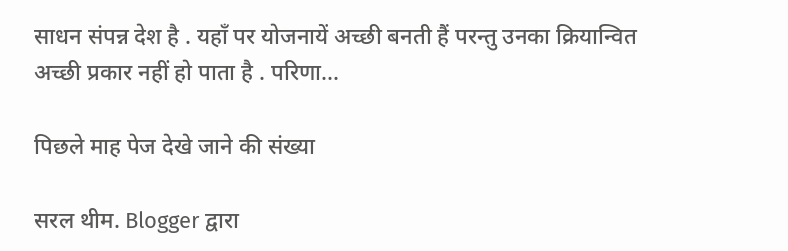साधन संपन्न देश है . यहाँ पर योजनायें अच्छी बनती हैं परन्तु उनका क्रियान्वित अच्छी प्रकार नहीं हो पाता है . परिणा...

पिछले माह पेज देखे जाने की संख्या

सरल थीम. Blogger द्वारा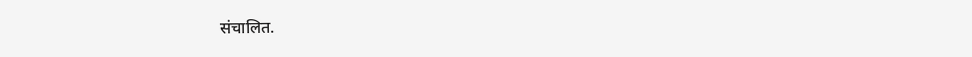संचालित.